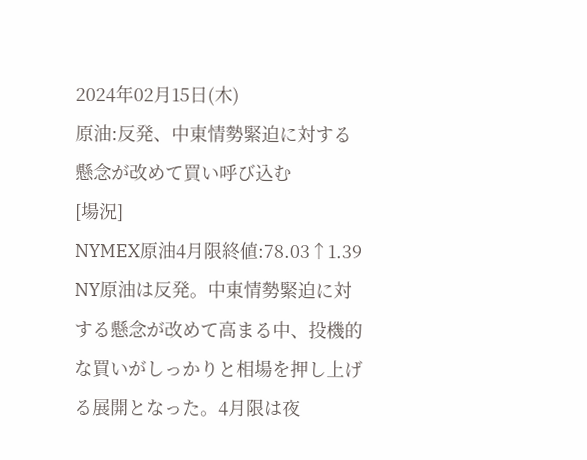2024年02月15日(木)
原油:反発、中東情勢緊迫に対する懸念が改めて買い呼び込む
[場況]
NYMEX原油4月限終値:78.03↑1.39
NY原油は反発。中東情勢緊迫に対する懸念が改めて高まる中、投機的な買いがしっかりと相場を押し上げる展開となった。4月限は夜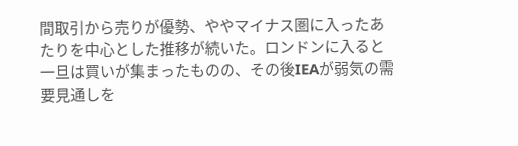間取引から売りが優勢、ややマイナス圏に入ったあたりを中心とした推移が続いた。ロンドンに入ると一旦は買いが集まったものの、その後IEAが弱気の需要見通しを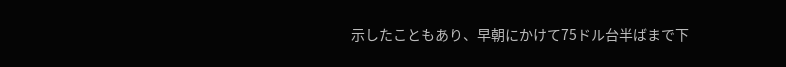示したこともあり、早朝にかけて75ドル台半ばまで下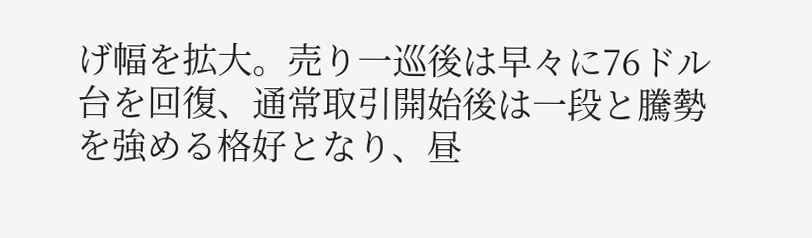げ幅を拡大。売り一巡後は早々に76ドル台を回復、通常取引開始後は一段と騰勢を強める格好となり、昼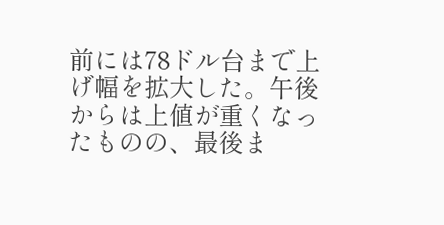前には78ドル台まで上げ幅を拡大した。午後からは上値が重くなったものの、最後ま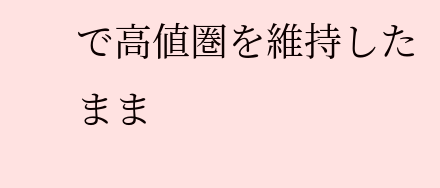で高値圏を維持したまま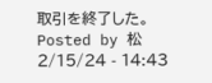取引を終了した。
Posted by 松 2/15/24 - 14:43